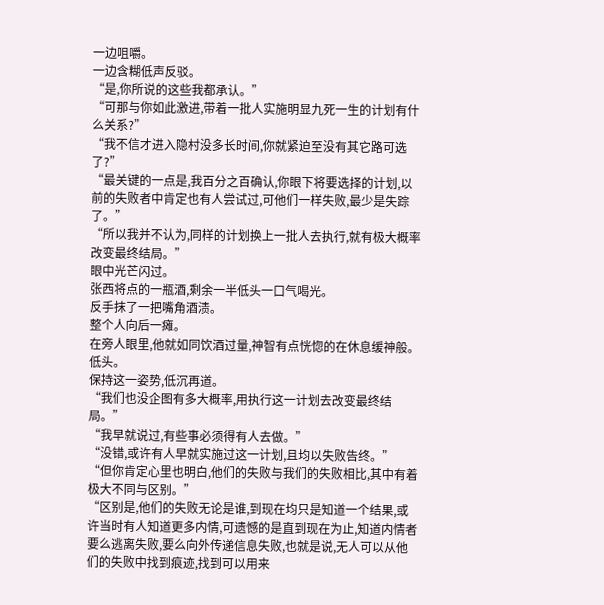一边咀嚼。
一边含糊低声反驳。
“是,你所说的这些我都承认。”
“可那与你如此激进,带着一批人实施明显九死一生的计划有什么关系?”
“我不信才进入隐村没多长时间,你就紧迫至没有其它路可选了?”
“最关键的一点是,我百分之百确认,你眼下将要选择的计划,以前的失败者中肯定也有人尝试过,可他们一样失败,最少是失踪了。”
“所以我并不认为,同样的计划换上一批人去执行,就有极大概率改变最终结局。”
眼中光芒闪过。
张西将点的一瓶酒,剩余一半低头一口气喝光。
反手抹了一把嘴角酒渍。
整个人向后一瘫。
在旁人眼里,他就如同饮酒过量,神智有点恍惚的在休息缓神般。
低头。
保持这一姿势,低沉再道。
“我们也没企图有多大概率,用执行这一计划去改变最终结局。”
“我早就说过,有些事必须得有人去做。”
“没错,或许有人早就实施过这一计划,且均以失败告终。”
“但你肯定心里也明白,他们的失败与我们的失败相比,其中有着极大不同与区别。”
“区别是,他们的失败无论是谁,到现在均只是知道一个结果,或许当时有人知道更多内情,可遗憾的是直到现在为止,知道内情者要么逃离失败,要么向外传递信息失败,也就是说,无人可以从他们的失败中找到痕迹,找到可以用来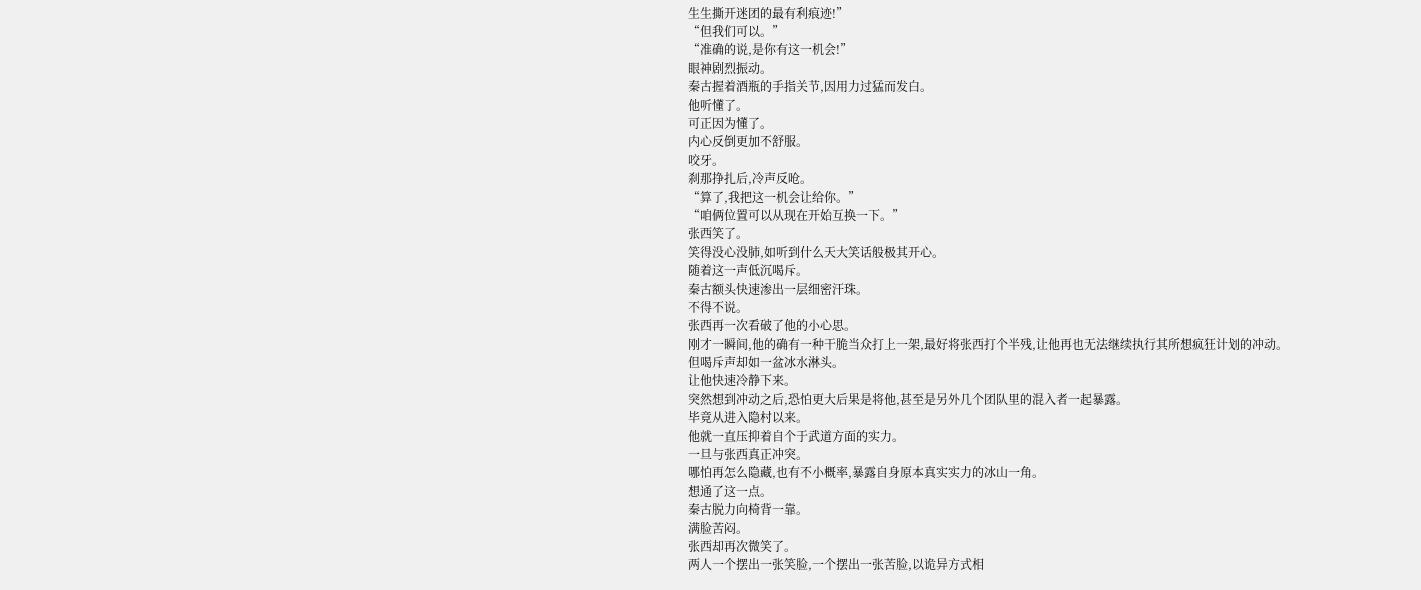生生撕开迷团的最有利痕迹!”
“但我们可以。”
“准确的说,是你有这一机会!”
眼神剧烈振动。
秦古握着酒瓶的手指关节,因用力过猛而发白。
他听懂了。
可正因为懂了。
内心反倒更加不舒服。
咬牙。
刹那挣扎后,冷声反呛。
“算了,我把这一机会让给你。”
“咱俩位置可以从现在开始互换一下。”
张西笑了。
笑得没心没肺,如听到什么天大笑话般极其开心。
随着这一声低沉喝斥。
秦古额头快速渗出一层细密汗珠。
不得不说。
张西再一次看破了他的小心思。
刚才一瞬间,他的确有一种干脆当众打上一架,最好将张西打个半残,让他再也无法继续执行其所想疯狂计划的冲动。
但喝斥声却如一盆冰水淋头。
让他快速冷静下来。
突然想到冲动之后,恐怕更大后果是将他,甚至是另外几个团队里的混入者一起暴露。
毕竟从进入隐村以来。
他就一直压抑着自个于武道方面的实力。
一旦与张西真正冲突。
哪怕再怎么隐藏,也有不小概率,暴露自身原本真实实力的冰山一角。
想通了这一点。
秦古脱力向椅背一靠。
满脸苦闷。
张西却再次微笑了。
两人一个摆出一张笑脸,一个摆出一张苦脸,以诡异方式相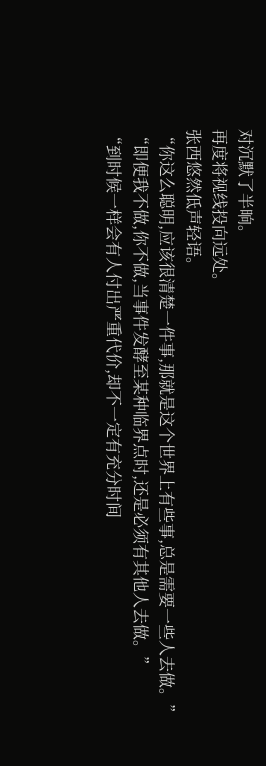对沉默了半晌。
再度将视线投向远处。
张西悠然低声轻语。
“你这么聪明,应该很清楚一件事,那就是这个世界上有些事,总是需要一些人去做。”
“即便我不做,你不做,当事件发酵至某种临界点时,还是必须有其他人去做。”
“到时候一样会有人付出严重代价,却不一定有充分时间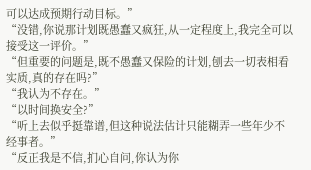可以达成预期行动目标。”
“没错,你说那计划既愚蠢又疯狂,从一定程度上,我完全可以接受这一评价。”
“但重要的问题是,既不愚蠢又保险的计划,刨去一切表相看实质,真的存在吗?”
“我认为不存在。”
“以时间换安全?”
“听上去似乎挺靠谱,但这种说法估计只能糊弄一些年少不经事者。”
“反正我是不信,扪心自问,你认为你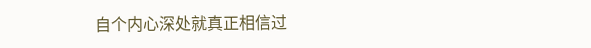自个内心深处就真正相信过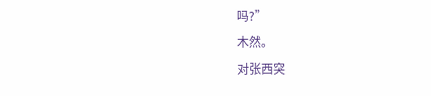吗?”
木然。
对张西突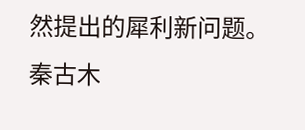然提出的犀利新问题。
秦古木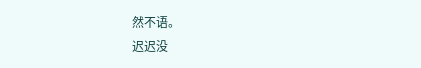然不语。
迟迟没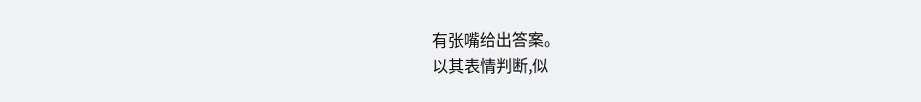有张嘴给出答案。
以其表情判断,似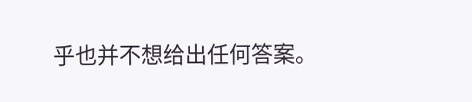乎也并不想给出任何答案。